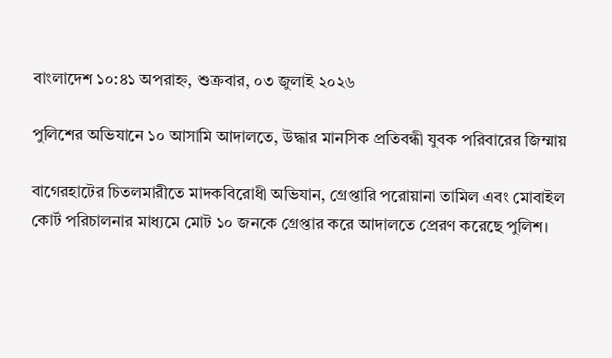বাংলাদেশ ১০:৪১ অপরাহ্ন, শুক্রবার, ০৩ জুলাই ২০২৬

পুলিশের অভিযানে ১০ আসামি আদালতে, উদ্ধার মানসিক প্রতিবন্ধী যুবক পরিবারের জিম্মায়

বাগেরহাটের চিতলমারীতে মাদকবিরোধী অভিযান, গ্রেপ্তারি পরোয়ানা তামিল এবং মোবাইল কোর্ট পরিচালনার মাধ্যমে মোট ১০ জনকে গ্রেপ্তার করে আদালতে প্রেরণ করেছে পুলিশ।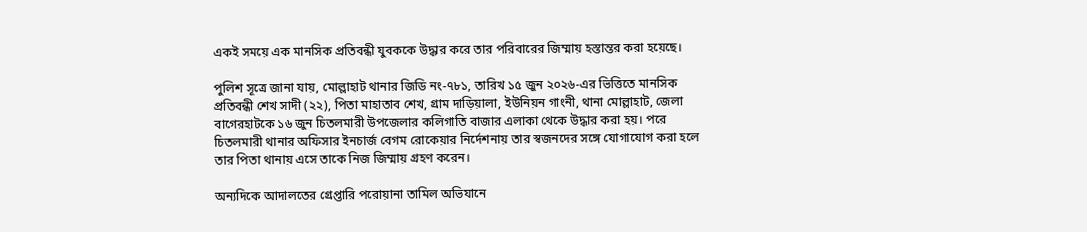একই সময়ে এক মানসিক প্রতিবন্ধী যুবককে উদ্ধার করে তার পরিবারের জিম্মায় হস্তান্তর করা হয়েছে।

পুলিশ সূত্রে জানা যায়, মোল্লাহাট থানার জিডি নং-৭৮১, তারিখ ১৫ জুন ২০২৬-এর ভিত্তিতে মানসিক প্রতিবন্ধী শেখ সাদী (২২), পিতা মাহাতাব শেখ, গ্রাম দাড়িয়ালা, ইউনিয়ন গাংনী, থানা মোল্লাহাট, জেলা বাগেরহাটকে ১৬ জুন চিতলমারী উপজেলার কলিগাতি বাজার এলাকা থেকে উদ্ধার করা হয়। পরে চিতলমারী থানার অফিসার ইনচার্জ বেগম রোকেয়ার নির্দেশনায় তার স্বজনদের সঙ্গে যোগাযোগ করা হলে তার পিতা থানায় এসে তাকে নিজ জিম্মায় গ্রহণ করেন।

অন্যদিকে আদালতের গ্রেপ্তারি পরোয়ানা তামিল অভিযানে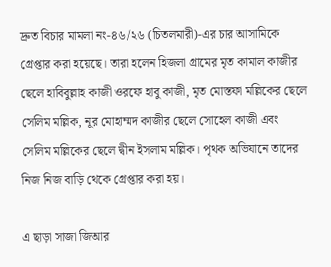দ্রুত বিচার মামলা নং-৪৬/২৬ (চিতলমারী)-এর চার আসামিকে গ্রেপ্তার করা হয়েছে। তারা হলেন হিজলা গ্রামের মৃত কামাল কাজীর ছেলে হাবিবুল্লাহ কাজী ওরফে হাবু কাজী, মৃত মোস্তফা মল্লিকের ছেলে সেলিম মল্লিক, নূর মোহাম্মদ কাজীর ছেলে সোহেল কাজী এবং সেলিম মল্লিকের ছেলে দ্বীন ইসলাম মল্লিক। পৃথক অভিযানে তাদের নিজ নিজ বাড়ি থেকে গ্রেপ্তার করা হয়।

এ ছাড়া সাজা জিআর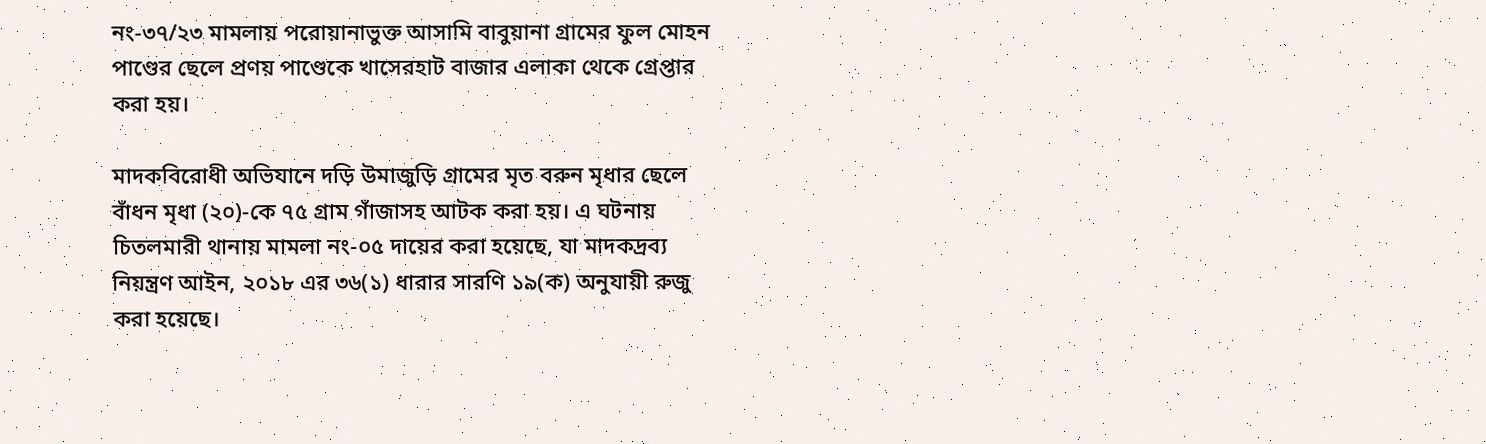নং-৩৭/২৩ মামলায় পরোয়ানাভুক্ত আসামি বাবুয়ানা গ্রামের ফুল মোহন পাণ্ডের ছেলে প্রণয় পাণ্ডেকে খাসেরহাট বাজার এলাকা থেকে গ্রেপ্তার করা হয়।

মাদকবিরোধী অভিযানে দড়ি উমাজুড়ি গ্রামের মৃত বরুন মৃধার ছেলে বাঁধন মৃধা (২০)-কে ৭৫ গ্রাম গাঁজাসহ আটক করা হয়। এ ঘটনায় চিতলমারী থানায় মামলা নং-০৫ দায়ের করা হয়েছে, যা মাদকদ্রব্য নিয়ন্ত্রণ আইন, ২০১৮ এর ৩৬(১) ধারার সারণি ১৯(ক) অনুযায়ী রুজু করা হয়েছে।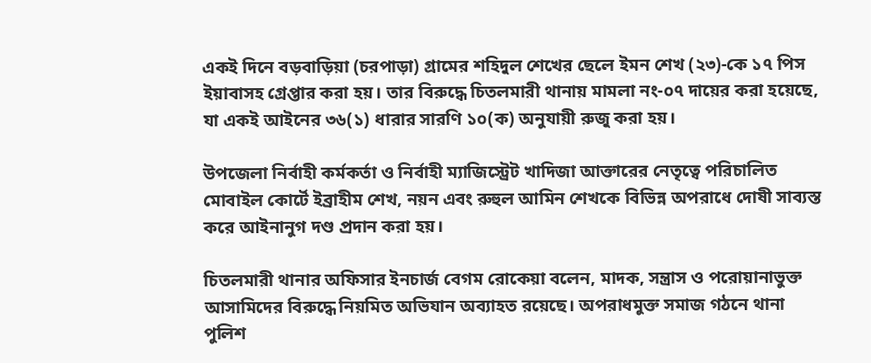একই দিনে বড়বাড়িয়া (চরপাড়া) গ্রামের শহিদুল শেখের ছেলে ইমন শেখ (২৩)-কে ১৭ পিস ইয়াবাসহ গ্রেপ্তার করা হয়। তার বিরুদ্ধে চিতলমারী থানায় মামলা নং-০৭ দায়ের করা হয়েছে, যা একই আইনের ৩৬(১) ধারার সারণি ১০(ক) অনুযায়ী রুজু করা হয়।

উপজেলা নির্বাহী কর্মকর্তা ও নির্বাহী ম্যাজিস্ট্রেট খাদিজা আক্তারের নেতৃত্বে পরিচালিত মোবাইল কোর্টে ইব্রাহীম শেখ, নয়ন এবং রুহুল আমিন শেখকে বিভিন্ন অপরাধে দোষী সাব্যস্ত করে আইনানুগ দণ্ড প্রদান করা হয়।

চিতলমারী থানার অফিসার ইনচার্জ বেগম রোকেয়া বলেন, মাদক, সন্ত্রাস ও পরোয়ানাভুক্ত আসামিদের বিরুদ্ধে নিয়মিত অভিযান অব্যাহত রয়েছে। অপরাধমুক্ত সমাজ গঠনে থানা পুলিশ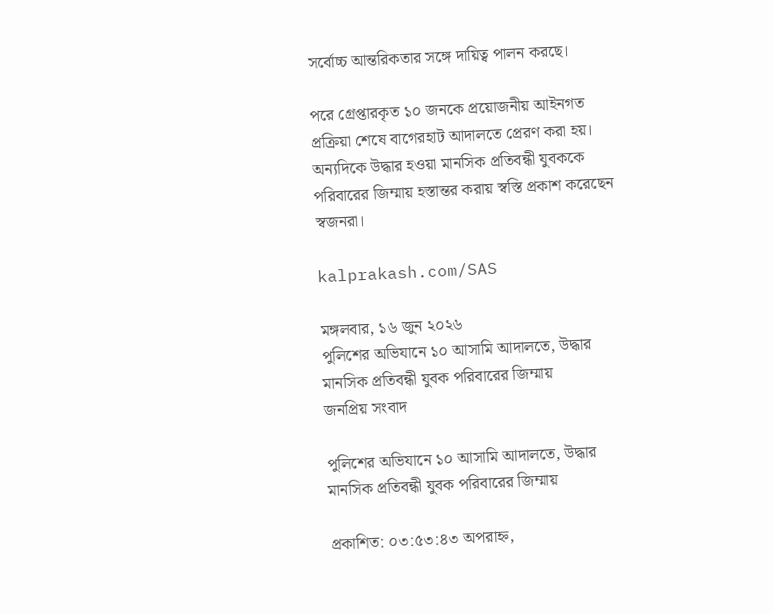সর্বোচ্চ আন্তরিকতার সঙ্গে দায়িত্ব পালন করছে।

পরে গ্রেপ্তারকৃত ১০ জনকে প্রয়োজনীয় আইনগত প্রক্রিয়া শেষে বাগেরহাট আদালতে প্রেরণ করা হয়। অন্যদিকে উদ্ধার হওয়া মানসিক প্রতিবন্ধী যুবককে পরিবারের জিম্মায় হস্তান্তর করায় স্বস্তি প্রকাশ করেছেন স্বজনরা।

kalprakash.com/SAS

মঙ্গলবার, ১৬ জুন ২০২৬
পুলিশের অভিযানে ১০ আসামি আদালতে, উদ্ধার মানসিক প্রতিবন্ধী যুবক পরিবারের জিম্মায়
জনপ্রিয় সংবাদ

পুলিশের অভিযানে ১০ আসামি আদালতে, উদ্ধার মানসিক প্রতিবন্ধী যুবক পরিবারের জিম্মায়

প্রকাশিত: ০৩:৫৩:৪৩ অপরাহ্ন,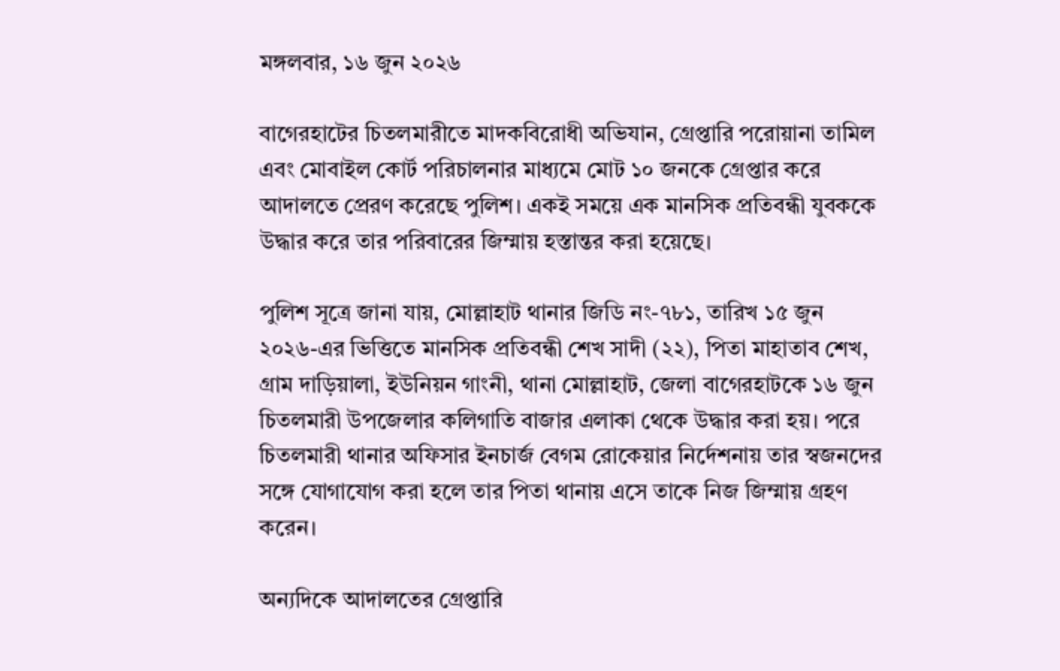মঙ্গলবার, ১৬ জুন ২০২৬

বাগেরহাটের চিতলমারীতে মাদকবিরোধী অভিযান, গ্রেপ্তারি পরোয়ানা তামিল এবং মোবাইল কোর্ট পরিচালনার মাধ্যমে মোট ১০ জনকে গ্রেপ্তার করে আদালতে প্রেরণ করেছে পুলিশ। একই সময়ে এক মানসিক প্রতিবন্ধী যুবককে উদ্ধার করে তার পরিবারের জিম্মায় হস্তান্তর করা হয়েছে।

পুলিশ সূত্রে জানা যায়, মোল্লাহাট থানার জিডি নং-৭৮১, তারিখ ১৫ জুন ২০২৬-এর ভিত্তিতে মানসিক প্রতিবন্ধী শেখ সাদী (২২), পিতা মাহাতাব শেখ, গ্রাম দাড়িয়ালা, ইউনিয়ন গাংনী, থানা মোল্লাহাট, জেলা বাগেরহাটকে ১৬ জুন চিতলমারী উপজেলার কলিগাতি বাজার এলাকা থেকে উদ্ধার করা হয়। পরে চিতলমারী থানার অফিসার ইনচার্জ বেগম রোকেয়ার নির্দেশনায় তার স্বজনদের সঙ্গে যোগাযোগ করা হলে তার পিতা থানায় এসে তাকে নিজ জিম্মায় গ্রহণ করেন।

অন্যদিকে আদালতের গ্রেপ্তারি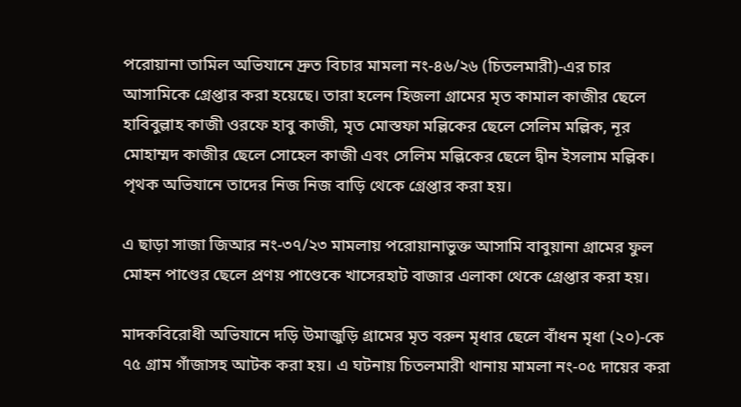পরোয়ানা তামিল অভিযানে দ্রুত বিচার মামলা নং-৪৬/২৬ (চিতলমারী)-এর চার আসামিকে গ্রেপ্তার করা হয়েছে। তারা হলেন হিজলা গ্রামের মৃত কামাল কাজীর ছেলে হাবিবুল্লাহ কাজী ওরফে হাবু কাজী, মৃত মোস্তফা মল্লিকের ছেলে সেলিম মল্লিক, নূর মোহাম্মদ কাজীর ছেলে সোহেল কাজী এবং সেলিম মল্লিকের ছেলে দ্বীন ইসলাম মল্লিক। পৃথক অভিযানে তাদের নিজ নিজ বাড়ি থেকে গ্রেপ্তার করা হয়।

এ ছাড়া সাজা জিআর নং-৩৭/২৩ মামলায় পরোয়ানাভুক্ত আসামি বাবুয়ানা গ্রামের ফুল মোহন পাণ্ডের ছেলে প্রণয় পাণ্ডেকে খাসেরহাট বাজার এলাকা থেকে গ্রেপ্তার করা হয়।

মাদকবিরোধী অভিযানে দড়ি উমাজুড়ি গ্রামের মৃত বরুন মৃধার ছেলে বাঁধন মৃধা (২০)-কে ৭৫ গ্রাম গাঁজাসহ আটক করা হয়। এ ঘটনায় চিতলমারী থানায় মামলা নং-০৫ দায়ের করা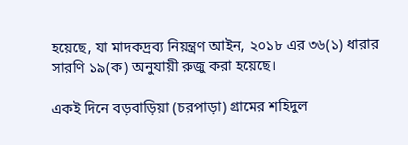হয়েছে, যা মাদকদ্রব্য নিয়ন্ত্রণ আইন, ২০১৮ এর ৩৬(১) ধারার সারণি ১৯(ক) অনুযায়ী রুজু করা হয়েছে।

একই দিনে বড়বাড়িয়া (চরপাড়া) গ্রামের শহিদুল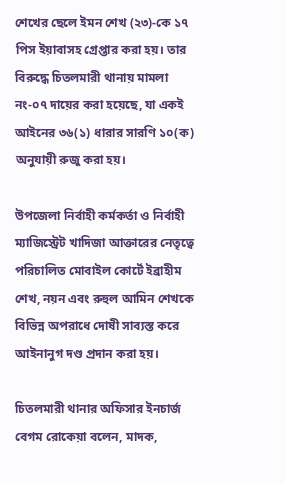শেখের ছেলে ইমন শেখ (২৩)-কে ১৭ পিস ইয়াবাসহ গ্রেপ্তার করা হয়। তার বিরুদ্ধে চিতলমারী থানায় মামলা নং-০৭ দায়ের করা হয়েছে, যা একই আইনের ৩৬(১) ধারার সারণি ১০(ক) অনুযায়ী রুজু করা হয়।

উপজেলা নির্বাহী কর্মকর্তা ও নির্বাহী ম্যাজিস্ট্রেট খাদিজা আক্তারের নেতৃত্বে পরিচালিত মোবাইল কোর্টে ইব্রাহীম শেখ, নয়ন এবং রুহুল আমিন শেখকে বিভিন্ন অপরাধে দোষী সাব্যস্ত করে আইনানুগ দণ্ড প্রদান করা হয়।

চিতলমারী থানার অফিসার ইনচার্জ বেগম রোকেয়া বলেন, মাদক,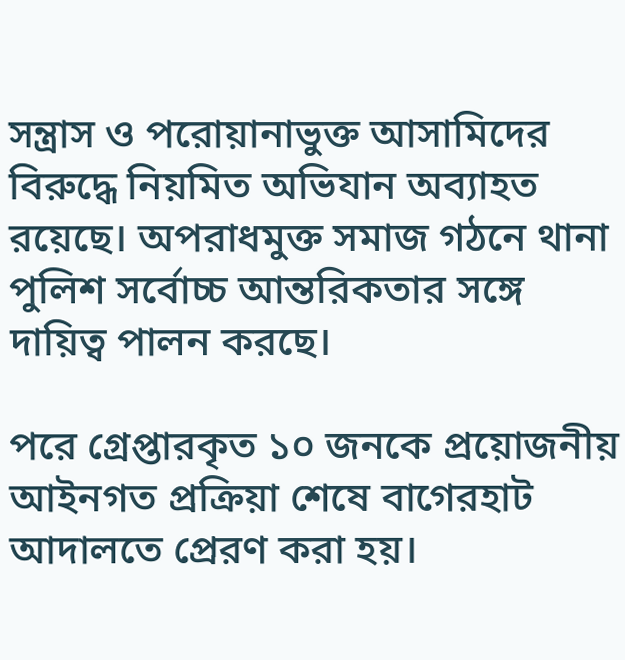সন্ত্রাস ও পরোয়ানাভুক্ত আসামিদের বিরুদ্ধে নিয়মিত অভিযান অব্যাহত রয়েছে। অপরাধমুক্ত সমাজ গঠনে থানা পুলিশ সর্বোচ্চ আন্তরিকতার সঙ্গে দায়িত্ব পালন করছে।

পরে গ্রেপ্তারকৃত ১০ জনকে প্রয়োজনীয় আইনগত প্রক্রিয়া শেষে বাগেরহাট আদালতে প্রেরণ করা হয়।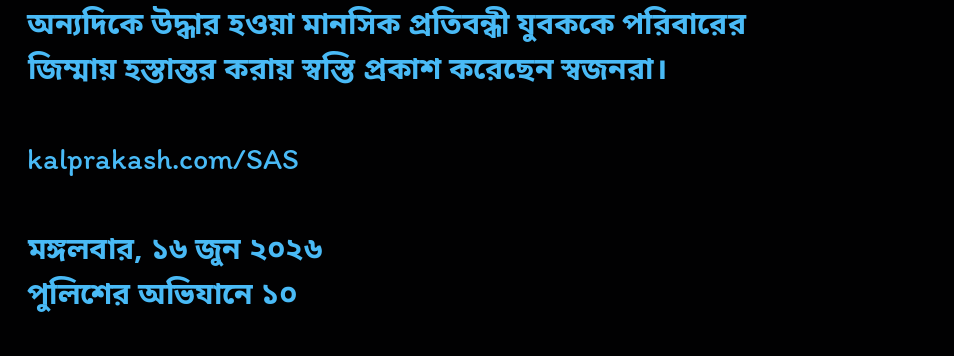অন্যদিকে উদ্ধার হওয়া মানসিক প্রতিবন্ধী যুবককে পরিবারের জিম্মায় হস্তান্তর করায় স্বস্তি প্রকাশ করেছেন স্বজনরা।

kalprakash.com/SAS

মঙ্গলবার, ১৬ জুন ২০২৬
পুলিশের অভিযানে ১০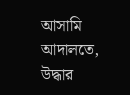আসামি আদালতে, উদ্ধার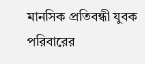মানসিক প্রতিবন্ধী যুবক পরিবারের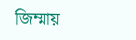জিম্মায়